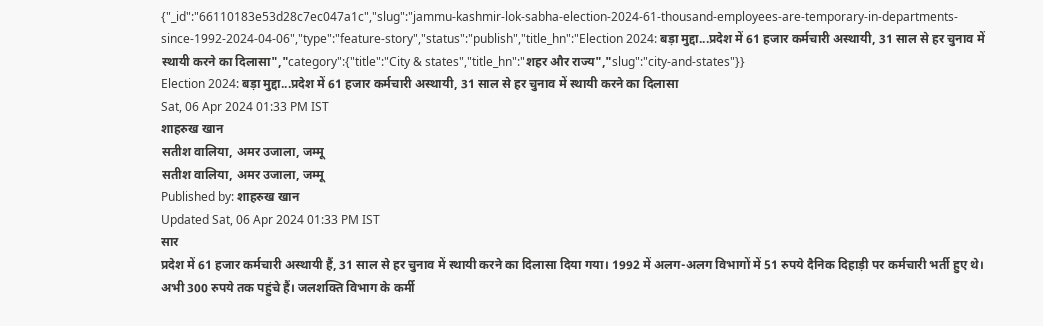{"_id":"66110183e53d28c7ec047a1c","slug":"jammu-kashmir-lok-sabha-election-2024-61-thousand-employees-are-temporary-in-departments-since-1992-2024-04-06","type":"feature-story","status":"publish","title_hn":"Election 2024: बड़ा मुद्दा...प्रदेश में 61 हजार कर्मचारी अस्थायी, 31 साल से हर चुनाव में स्थायी करने का दिलासा","category":{"title":"City & states","title_hn":"शहर और राज्य","slug":"city-and-states"}}
Election 2024: बड़ा मुद्दा...प्रदेश में 61 हजार कर्मचारी अस्थायी, 31 साल से हर चुनाव में स्थायी करने का दिलासा
Sat, 06 Apr 2024 01:33 PM IST
शाहरुख खान
सतीश वालिया, अमर उजाला, जम्मू
सतीश वालिया, अमर उजाला, जम्मू
Published by: शाहरुख खान
Updated Sat, 06 Apr 2024 01:33 PM IST
सार
प्रदेश में 61 हजार कर्मचारी अस्थायी हैं, 31 साल से हर चुनाव में स्थायी करने का दिलासा दिया गया। 1992 में अलग-अलग विभागों में 51 रुपये दैनिक दिहाड़ी पर कर्मचारी भर्ती हुए थे। अभी 300 रुपये तक पहुंचे हैं। जलशक्ति विभाग के कर्मी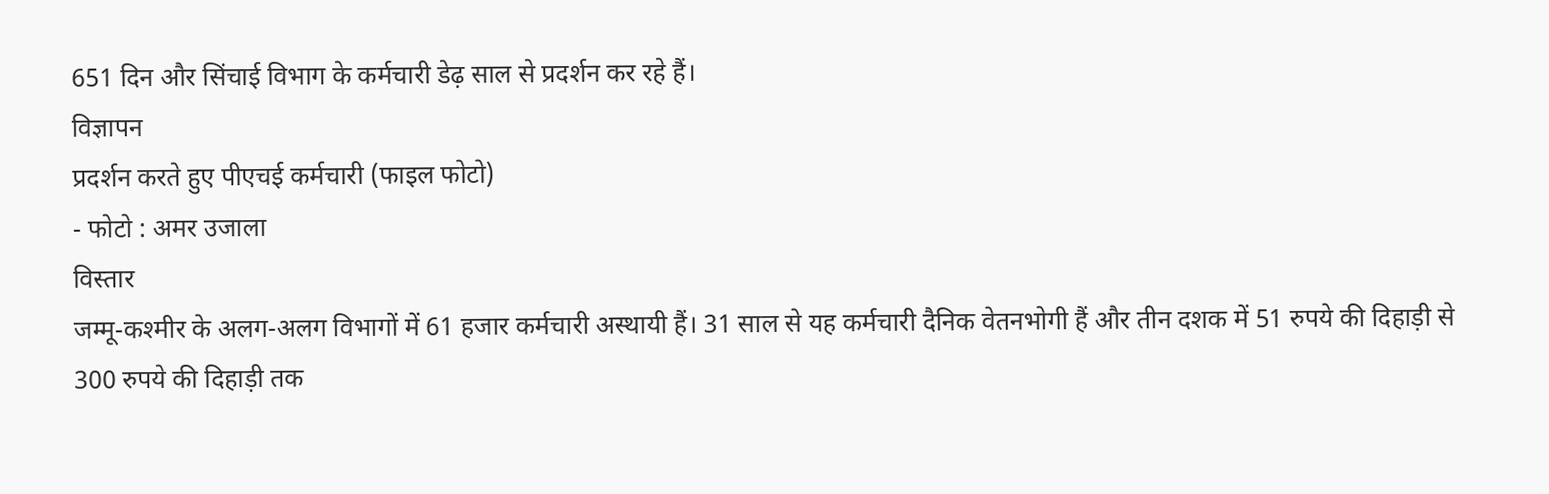651 दिन और सिंचाई विभाग के कर्मचारी डेढ़ साल से प्रदर्शन कर रहे हैं।
विज्ञापन
प्रदर्शन करते हुए पीएचई कर्मचारी (फाइल फोटो)
- फोटो : अमर उजाला
विस्तार
जम्मू-कश्मीर के अलग-अलग विभागों में 61 हजार कर्मचारी अस्थायी हैं। 31 साल से यह कर्मचारी दैनिक वेतनभोगी हैं और तीन दशक में 51 रुपये की दिहाड़ी से 300 रुपये की दिहाड़ी तक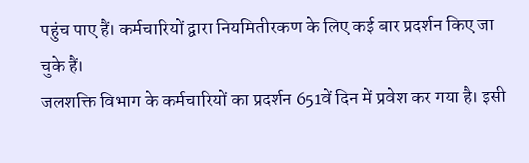पहुंच पाए हैं। कर्मचारियों द्वारा नियमितीरकण के लिए कई बार प्रदर्शन किए जा चुके हैं।
जलशक्ति विभाग के कर्मचारियों का प्रदर्शन 651वें दिन में प्रवेश कर गया है। इसी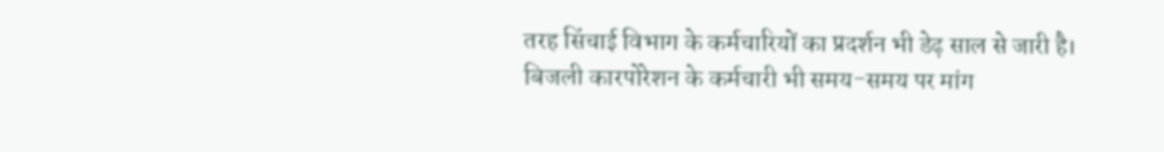तरह सिंचाई विभाग के कर्मचारियों का प्रदर्शन भी डेढ़ साल से जारी है। बिजली कारपोरेशन के कर्मचारी भी समय-समय पर मांग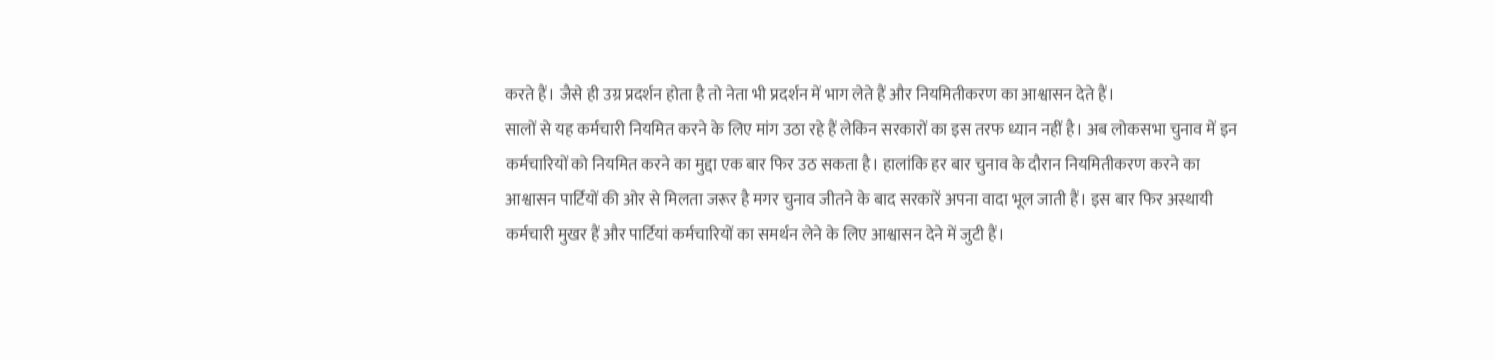करते हैं। जैसे ही उग्र प्रदर्शन होता है तो नेता भी प्रदर्शन में भाग लेते हैं और नियमितीकरण का आश्वासन देते हैं।
सालों से यह कर्मचारी नियमित करने के लिए मांग उठा रहे हैं लेकिन सरकारों का इस तरफ ध्यान नहीं है। अब लोकसभा चुनाव में इन कर्मचारियों को नियमित करने का मुद्दा एक बार फिर उठ सकता है। हालांकि हर बार चुनाव के दौरान नियमितीकरण करने का आश्वासन पार्टियों की ओर से मिलता जरूर है मगर चुनाव जीतने के बाद सरकारें अपना वादा भूल जाती हैं। इस बार फिर अस्थायी कर्मचारी मुखर हैं और पार्टियां कर्मचारियों का समर्थन लेने के लिए आश्वासन देने में जुटी हैं।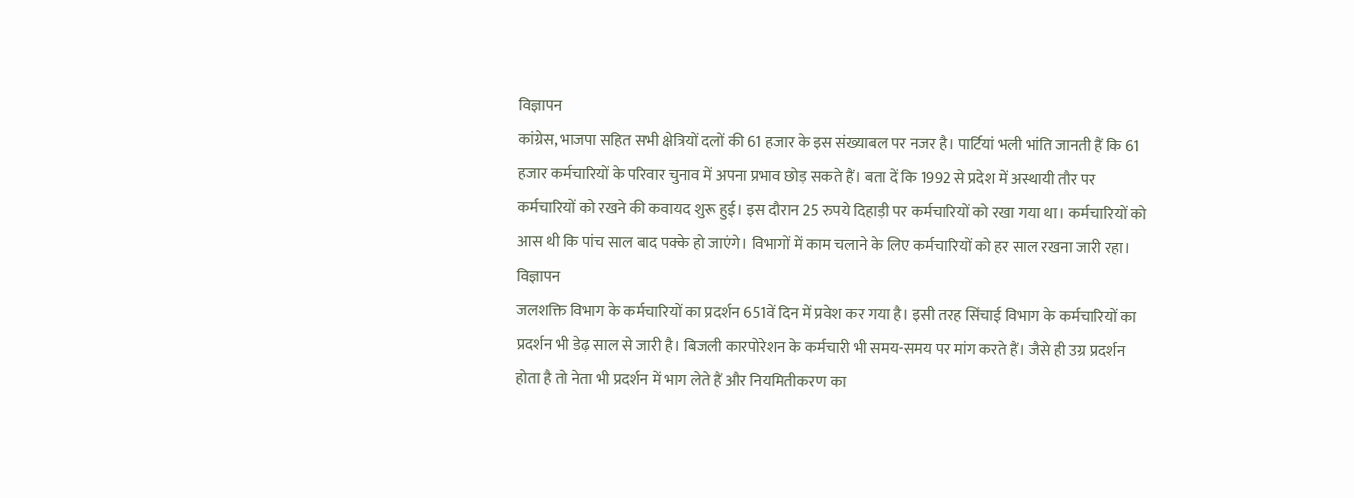विज्ञापन
कांग्रेस, भाजपा सहित सभी क्षेत्रियों दलों की 61 हजार के इस संख्याबल पर नजर है। पार्टियां भली भांति जानती हैं कि 61 हजार कर्मचारियों के परिवार चुनाव में अपना प्रभाव छोड़ सकते हैं। बता दें कि 1992 से प्रदेश में अस्थायी तौर पर कर्मचारियों को रखने की कवायद शुरू हुई। इस दौरान 25 रुपये दिहाड़ी पर कर्मचारियों को रखा गया था। कर्मचारियों को आस थी कि पांच साल बाद पक्के हो जाएंगे। विभागों में काम चलाने के लिए कर्मचारियों को हर साल रखना जारी रहा।
विज्ञापन
जलशक्ति विभाग के कर्मचारियों का प्रदर्शन 651वें दिन में प्रवेश कर गया है। इसी तरह सिंचाई विभाग के कर्मचारियों का प्रदर्शन भी डेढ़ साल से जारी है। बिजली कारपोरेशन के कर्मचारी भी समय-समय पर मांग करते हैं। जैसे ही उग्र प्रदर्शन होता है तो नेता भी प्रदर्शन में भाग लेते हैं और नियमितीकरण का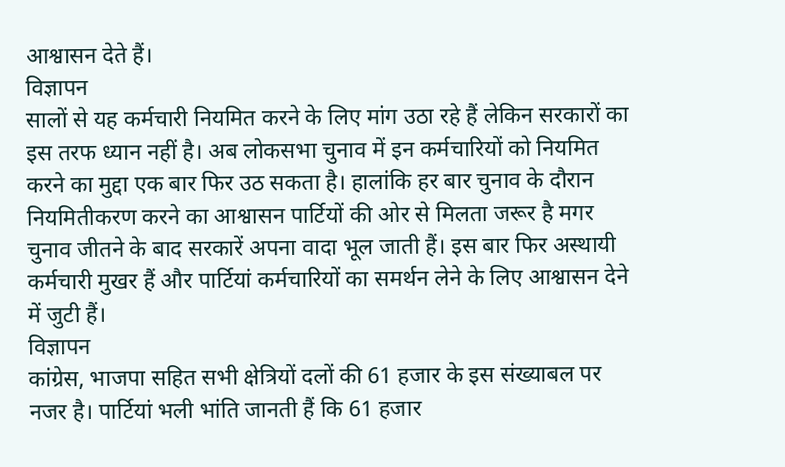आश्वासन देते हैं।
विज्ञापन
सालों से यह कर्मचारी नियमित करने के लिए मांग उठा रहे हैं लेकिन सरकारों का इस तरफ ध्यान नहीं है। अब लोकसभा चुनाव में इन कर्मचारियों को नियमित करने का मुद्दा एक बार फिर उठ सकता है। हालांकि हर बार चुनाव के दौरान नियमितीकरण करने का आश्वासन पार्टियों की ओर से मिलता जरूर है मगर चुनाव जीतने के बाद सरकारें अपना वादा भूल जाती हैं। इस बार फिर अस्थायी कर्मचारी मुखर हैं और पार्टियां कर्मचारियों का समर्थन लेने के लिए आश्वासन देने में जुटी हैं।
विज्ञापन
कांग्रेस, भाजपा सहित सभी क्षेत्रियों दलों की 61 हजार के इस संख्याबल पर नजर है। पार्टियां भली भांति जानती हैं कि 61 हजार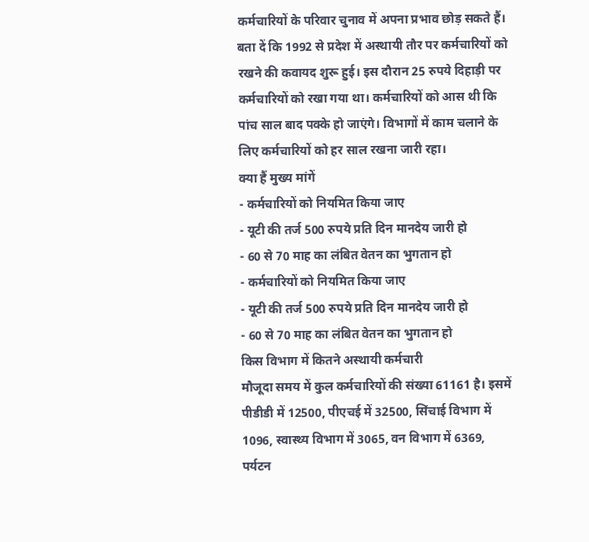कर्मचारियों के परिवार चुनाव में अपना प्रभाव छोड़ सकते हैं। बता दें कि 1992 से प्रदेश में अस्थायी तौर पर कर्मचारियों को रखने की कवायद शुरू हुई। इस दौरान 25 रुपये दिहाड़ी पर कर्मचारियों को रखा गया था। कर्मचारियों को आस थी कि पांच साल बाद पक्के हो जाएंगे। विभागों में काम चलाने के लिए कर्मचारियों को हर साल रखना जारी रहा।
क्या हैं मुख्य मांगें
- कर्मचारियों को नियमित किया जाए
- यूटी की तर्ज 500 रुपये प्रति दिन मानदेय जारी हो
- 60 से 70 माह का लंबित वेतन का भुगतान हो
- कर्मचारियों को नियमित किया जाए
- यूटी की तर्ज 500 रुपये प्रति दिन मानदेय जारी हो
- 60 से 70 माह का लंबित वेतन का भुगतान हो
किस विभाग में कितने अस्थायी कर्मचारी
मौजूदा समय में कुल कर्मचारियों की संख्या 61161 है। इसमें पीडीडी में 12500, पीएचई में 32500, सिंचाई विभाग में 1096, स्वास्थ्य विभाग में 3065, वन विभाग में 6369, पर्यटन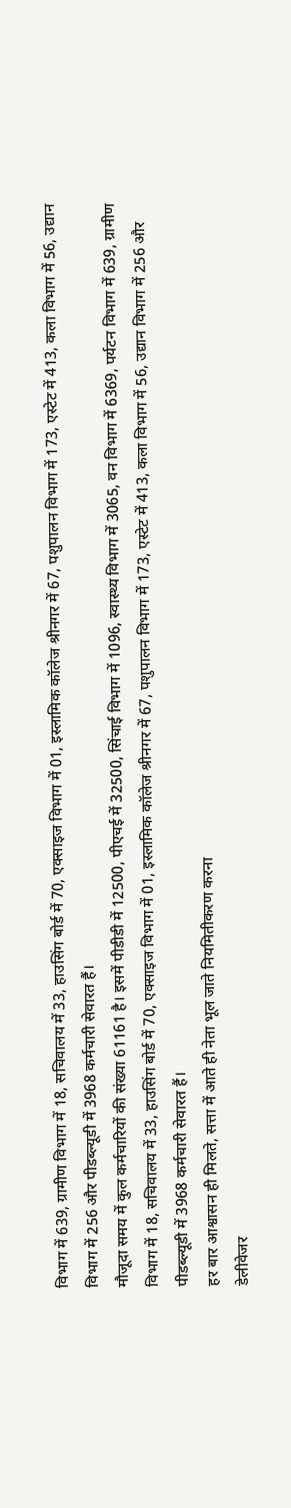विभाग में 639, ग्रामीण विभाग में 18, सचिवालय में 33, हाउसिंग बोर्ड में 70, एक्साइज विभाग में 01, इस्लामिक कॉलेज श्रीनगर में 67, पशुपालन विभाग में 173, एस्टेट में 413, कला विभाग में 56, उद्यान विभाग में 256 और पीडब्ल्यूडी में 3968 कर्मचारी सेवारत हैं।
मौजूदा समय में कुल कर्मचारियों की संख्या 61161 है। इसमें पीडीडी में 12500, पीएचई में 32500, सिंचाई विभाग में 1096, स्वास्थ्य विभाग में 3065, वन विभाग में 6369, पर्यटन विभाग में 639, ग्रामीण विभाग में 18, सचिवालय में 33, हाउसिंग बोर्ड में 70, एक्साइज विभाग में 01, इस्लामिक कॉलेज श्रीनगर में 67, पशुपालन विभाग में 173, एस्टेट में 413, कला विभाग में 56, उद्यान विभाग में 256 और पीडब्ल्यूडी में 3968 कर्मचारी सेवारत हैं।
हर बार आश्वासन ही मिलते, सत्ता में आते ही नेता भूल जाते नियमितीकरण करना
डेलीवेजर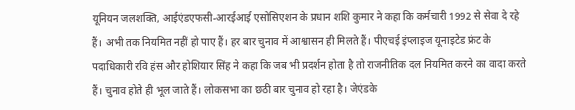यूनियन जलशक्ति, आईएंडएफसी-आरईआई एसोसिएशन के प्रधान शशि कुमार ने कहा कि कर्मचारी 1992 से सेवा दे रहे हैं। अभी तक नियमित नहीं हो पाए हैं। हर बार चुनाव में आश्वासन ही मिलते हैं। पीएचई इंप्लाइज यूनाइटेड फ्रंट के पदाधिकारी रवि हंस और होशियार सिंह ने कहा कि जब भी प्रदर्शन होता है तो राजनीतिक दल नियमित करने का वादा करते हैं। चुनाव होते ही भूल जाते हैं। लोकसभा का छठी बार चुनाव हो रहा है। जेएंडके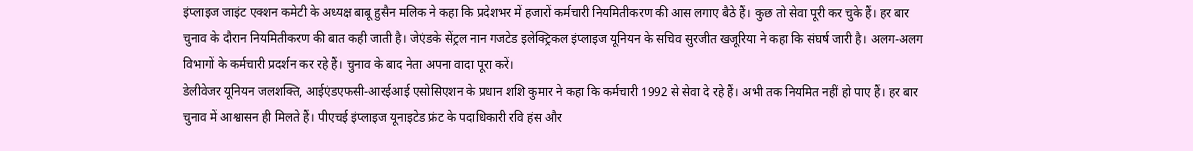इंप्लाइज जाइंट एक्शन कमेटी के अध्यक्ष बाबू हुसैन मलिक ने कहा कि प्रदेशभर में हजारों कर्मचारी नियमितीकरण की आस लगाए बैठे हैं। कुछ तो सेवा पूरी कर चुके हैं। हर बार चुनाव के दौरान नियमितीकरण की बात कही जाती है। जेएंडके सेंट्रल नान गजटेड इलेक्ट्रिकल इंप्लाइज यूनियन के सचिव सुरजीत खजूरिया ने कहा कि संघर्ष जारी है। अलग-अलग विभागों के कर्मचारी प्रदर्शन कर रहे हैं। चुनाव के बाद नेता अपना वादा पूरा करें।
डेलीवेजर यूनियन जलशक्ति, आईएंडएफसी-आरईआई एसोसिएशन के प्रधान शशि कुमार ने कहा कि कर्मचारी 1992 से सेवा दे रहे हैं। अभी तक नियमित नहीं हो पाए हैं। हर बार चुनाव में आश्वासन ही मिलते हैं। पीएचई इंप्लाइज यूनाइटेड फ्रंट के पदाधिकारी रवि हंस और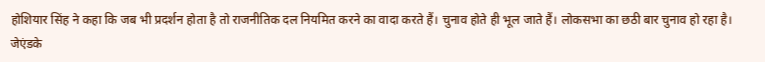होशियार सिंह ने कहा कि जब भी प्रदर्शन होता है तो राजनीतिक दल नियमित करने का वादा करते हैं। चुनाव होते ही भूल जाते हैं। लोकसभा का छठी बार चुनाव हो रहा है। जेएंडके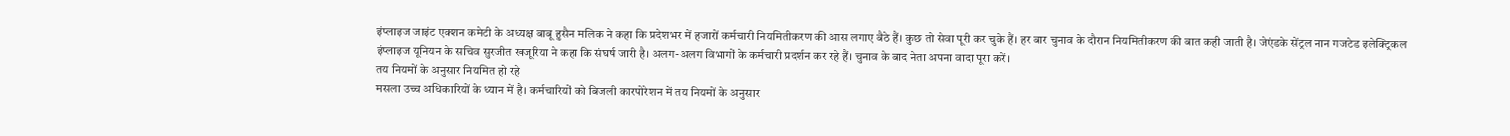इंप्लाइज जाइंट एक्शन कमेटी के अध्यक्ष बाबू हुसैन मलिक ने कहा कि प्रदेशभर में हजारों कर्मचारी नियमितीकरण की आस लगाए बैठे हैं। कुछ तो सेवा पूरी कर चुके हैं। हर बार चुनाव के दौरान नियमितीकरण की बात कही जाती है। जेएंडके सेंट्रल नान गजटेड इलेक्ट्रिकल इंप्लाइज यूनियन के सचिव सुरजीत खजूरिया ने कहा कि संघर्ष जारी है। अलग-अलग विभागों के कर्मचारी प्रदर्शन कर रहे हैं। चुनाव के बाद नेता अपना वादा पूरा करें।
तय नियमों के अनुसार नियमित हो रहे
मसला उच्च अधिकारियों के ध्यान में है। कर्मचारियों को बिजली कारपोरेशन में तय नियमों के अनुसार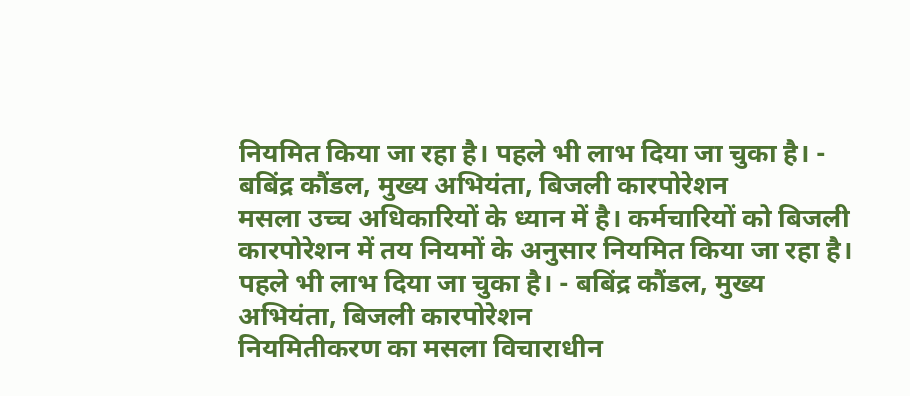नियमित किया जा रहा है। पहले भी लाभ दिया जा चुका है। - बबिंद्र कौंडल, मुख्य अभियंता, बिजली कारपोरेशन
मसला उच्च अधिकारियों के ध्यान में है। कर्मचारियों को बिजली कारपोरेशन में तय नियमों के अनुसार नियमित किया जा रहा है। पहले भी लाभ दिया जा चुका है। - बबिंद्र कौंडल, मुख्य अभियंता, बिजली कारपोरेशन
नियमितीकरण का मसला विचाराधीन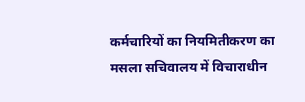कर्मचारियों का नियमितीकरण का मसला सचिवालय में विचाराधीन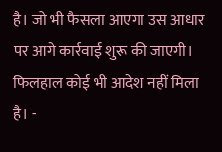है। जो भी फैसला आएगा उस आधार पर आगे कार्रवाई शुरू की जाएगी। फिलहाल कोई भी आदेश नहीं मिला है। -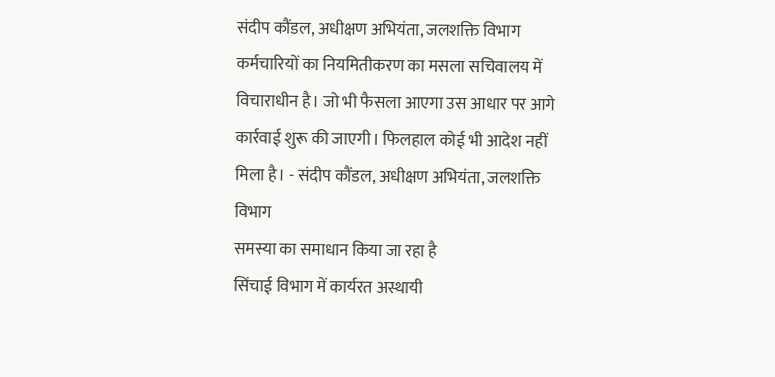संदीप कौंडल, अधीक्षण अभियंता, जलशक्ति विभाग
कर्मचारियों का नियमितीकरण का मसला सचिवालय में विचाराधीन है। जो भी फैसला आएगा उस आधार पर आगे कार्रवाई शुरू की जाएगी। फिलहाल कोई भी आदेश नहीं मिला है। - संदीप कौंडल, अधीक्षण अभियंता, जलशक्ति विभाग
समस्या का समाधान किया जा रहा है
सिंचाई विभाग में कार्यरत अस्थायी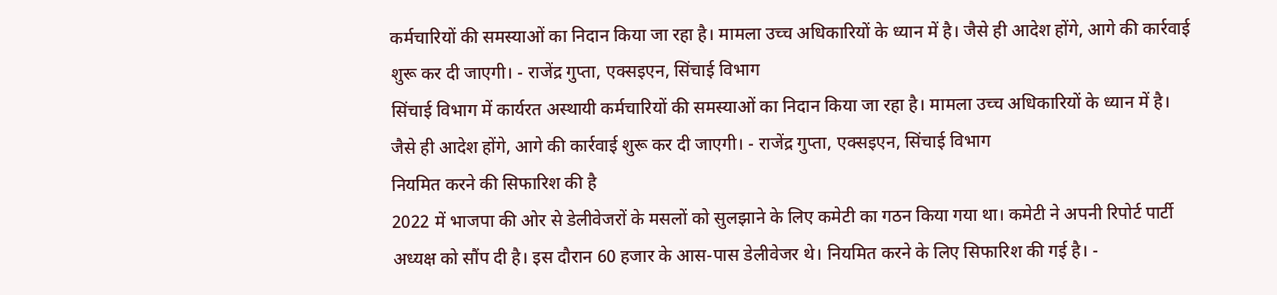कर्मचारियों की समस्याओं का निदान किया जा रहा है। मामला उच्च अधिकारियों के ध्यान में है। जैसे ही आदेश होंगे, आगे की कार्रवाई शुरू कर दी जाएगी। - राजेंद्र गुप्ता, एक्सइएन, सिंचाई विभाग
सिंचाई विभाग में कार्यरत अस्थायी कर्मचारियों की समस्याओं का निदान किया जा रहा है। मामला उच्च अधिकारियों के ध्यान में है। जैसे ही आदेश होंगे, आगे की कार्रवाई शुरू कर दी जाएगी। - राजेंद्र गुप्ता, एक्सइएन, सिंचाई विभाग
नियमित करने की सिफारिश की है
2022 में भाजपा की ओर से डेलीवेजरों के मसलों को सुलझाने के लिए कमेटी का गठन किया गया था। कमेटी ने अपनी रिपोर्ट पार्टी अध्यक्ष को सौंप दी है। इस दौरान 60 हजार के आस-पास डेलीवेजर थे। नियमित करने के लिए सिफारिश की गई है। -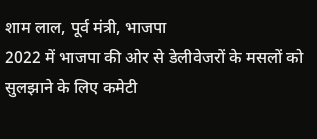शाम लाल, पूर्व मंत्री, भाजपा
2022 में भाजपा की ओर से डेलीवेजरों के मसलों को सुलझाने के लिए कमेटी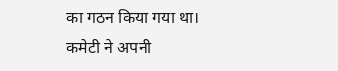का गठन किया गया था। कमेटी ने अपनी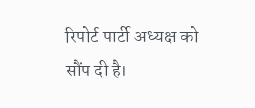रिपोर्ट पार्टी अध्यक्ष को सौंप दी है।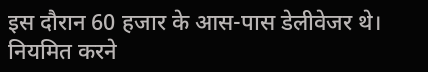इस दौरान 60 हजार के आस-पास डेलीवेजर थे। नियमित करने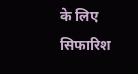के लिए सिफारिश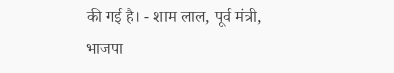की गई है। - शाम लाल, पूर्व मंत्री, भाजपा